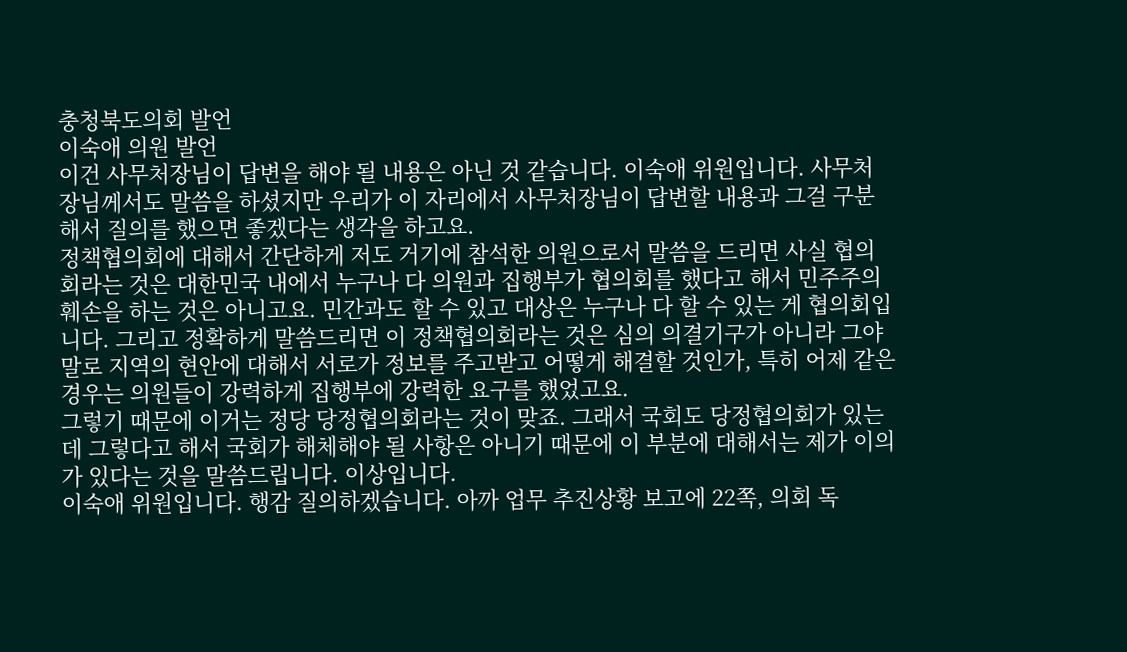충청북도의회 발언
이숙애 의원 발언
이건 사무처장님이 답변을 해야 될 내용은 아닌 것 같습니다. 이숙애 위원입니다. 사무처장님께서도 말씀을 하셨지만 우리가 이 자리에서 사무처장님이 답변할 내용과 그걸 구분해서 질의를 했으면 좋겠다는 생각을 하고요.
정책협의회에 대해서 간단하게 저도 거기에 참석한 의원으로서 말씀을 드리면 사실 협의회라는 것은 대한민국 내에서 누구나 다 의원과 집행부가 협의회를 했다고 해서 민주주의훼손을 하는 것은 아니고요. 민간과도 할 수 있고 대상은 누구나 다 할 수 있는 게 협의회입니다. 그리고 정확하게 말씀드리면 이 정책협의회라는 것은 심의 의결기구가 아니라 그야말로 지역의 현안에 대해서 서로가 정보를 주고받고 어떻게 해결할 것인가, 특히 어제 같은 경우는 의원들이 강력하게 집행부에 강력한 요구를 했었고요.
그렇기 때문에 이거는 정당 당정협의회라는 것이 맞죠. 그래서 국회도 당정협의회가 있는데 그렇다고 해서 국회가 해체해야 될 사항은 아니기 때문에 이 부분에 대해서는 제가 이의가 있다는 것을 말씀드립니다. 이상입니다.
이숙애 위원입니다. 행감 질의하겠습니다. 아까 업무 추진상황 보고에 22쪽, 의회 독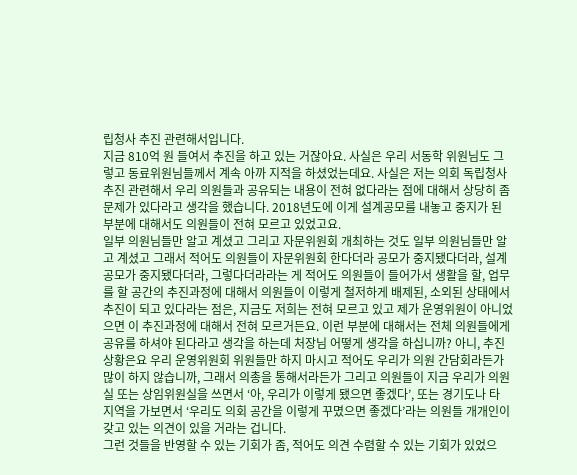립청사 추진 관련해서입니다.
지금 810억 원 들여서 추진을 하고 있는 거잖아요. 사실은 우리 서동학 위원님도 그렇고 동료위원님들께서 계속 아까 지적을 하셨었는데요. 사실은 저는 의회 독립청사 추진 관련해서 우리 의원들과 공유되는 내용이 전혀 없다라는 점에 대해서 상당히 좀 문제가 있다라고 생각을 했습니다. 2018년도에 이게 설계공모를 내놓고 중지가 된 부분에 대해서도 의원들이 전혀 모르고 있었고요.
일부 의원님들만 알고 계셨고 그리고 자문위원회 개최하는 것도 일부 의원님들만 알고 계셨고 그래서 적어도 의원들이 자문위원회 한다더라 공모가 중지됐다더라, 설계공모가 중지됐다더라, 그렇다더라라는 게 적어도 의원들이 들어가서 생활을 할, 업무를 할 공간의 추진과정에 대해서 의원들이 이렇게 철저하게 배제된, 소외된 상태에서 추진이 되고 있다라는 점은, 지금도 저희는 전혀 모르고 있고 제가 운영위원이 아니었으면 이 추진과정에 대해서 전혀 모르거든요. 이런 부분에 대해서는 전체 의원들에게 공유를 하셔야 된다라고 생각을 하는데 처장님 어떻게 생각을 하십니까? 아니, 추진상황은요 우리 운영위원회 위원들만 하지 마시고 적어도 우리가 의원 간담회라든가 많이 하지 않습니까, 그래서 의총을 통해서라든가 그리고 의원들이 지금 우리가 의원실 또는 상임위원실을 쓰면서 ‘아, 우리가 이렇게 됐으면 좋겠다’, 또는 경기도나 타 지역을 가보면서 ‘우리도 의회 공간을 이렇게 꾸몄으면 좋겠다’라는 의원들 개개인이 갖고 있는 의견이 있을 거라는 겁니다.
그런 것들을 반영할 수 있는 기회가 좀, 적어도 의견 수렴할 수 있는 기회가 있었으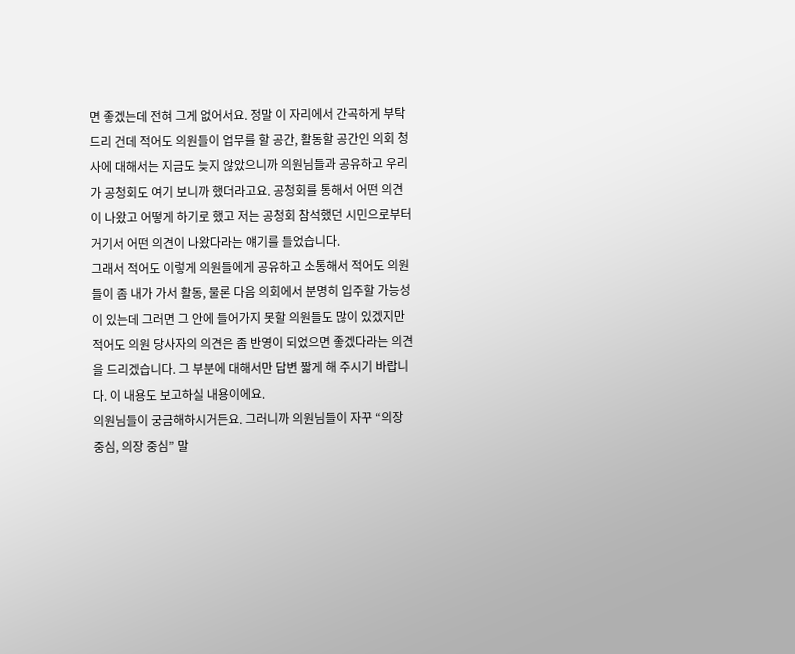면 좋겠는데 전혀 그게 없어서요. 정말 이 자리에서 간곡하게 부탁드리 건데 적어도 의원들이 업무를 할 공간, 활동할 공간인 의회 청사에 대해서는 지금도 늦지 않았으니까 의원님들과 공유하고 우리가 공청회도 여기 보니까 했더라고요. 공청회를 통해서 어떤 의견이 나왔고 어떻게 하기로 했고 저는 공청회 참석했던 시민으로부터 거기서 어떤 의견이 나왔다라는 얘기를 들었습니다.
그래서 적어도 이렇게 의원들에게 공유하고 소통해서 적어도 의원들이 좀 내가 가서 활동, 물론 다음 의회에서 분명히 입주할 가능성이 있는데 그러면 그 안에 들어가지 못할 의원들도 많이 있겠지만 적어도 의원 당사자의 의견은 좀 반영이 되었으면 좋겠다라는 의견을 드리겠습니다. 그 부분에 대해서만 답변 짧게 해 주시기 바랍니다. 이 내용도 보고하실 내용이에요.
의원님들이 궁금해하시거든요. 그러니까 의원님들이 자꾸 “의장 중심, 의장 중심” 말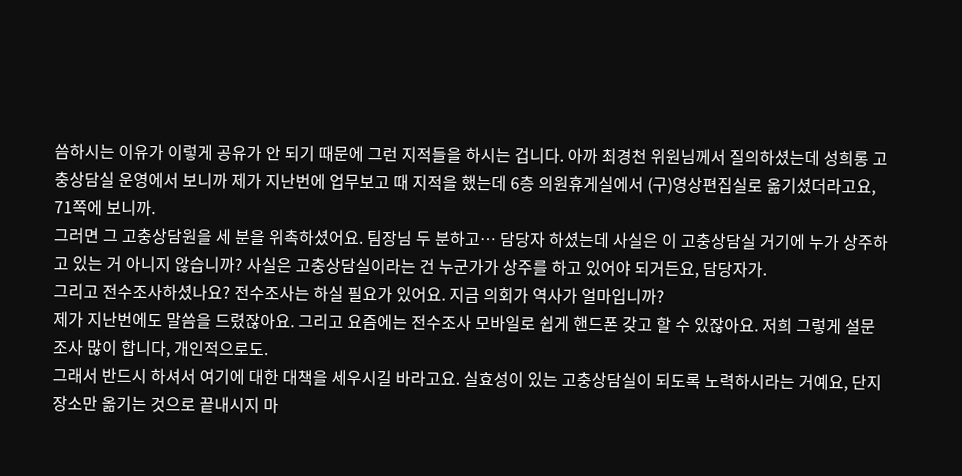씀하시는 이유가 이렇게 공유가 안 되기 때문에 그런 지적들을 하시는 겁니다. 아까 최경천 위원님께서 질의하셨는데 성희롱 고충상담실 운영에서 보니까 제가 지난번에 업무보고 때 지적을 했는데 6층 의원휴게실에서 (구)영상편집실로 옮기셨더라고요, 71쪽에 보니까.
그러면 그 고충상담원을 세 분을 위촉하셨어요. 팀장님 두 분하고… 담당자 하셨는데 사실은 이 고충상담실 거기에 누가 상주하고 있는 거 아니지 않습니까? 사실은 고충상담실이라는 건 누군가가 상주를 하고 있어야 되거든요, 담당자가.
그리고 전수조사하셨나요? 전수조사는 하실 필요가 있어요. 지금 의회가 역사가 얼마입니까?
제가 지난번에도 말씀을 드렸잖아요. 그리고 요즘에는 전수조사 모바일로 쉽게 핸드폰 갖고 할 수 있잖아요. 저희 그렇게 설문조사 많이 합니다, 개인적으로도.
그래서 반드시 하셔서 여기에 대한 대책을 세우시길 바라고요. 실효성이 있는 고충상담실이 되도록 노력하시라는 거예요, 단지 장소만 옮기는 것으로 끝내시지 마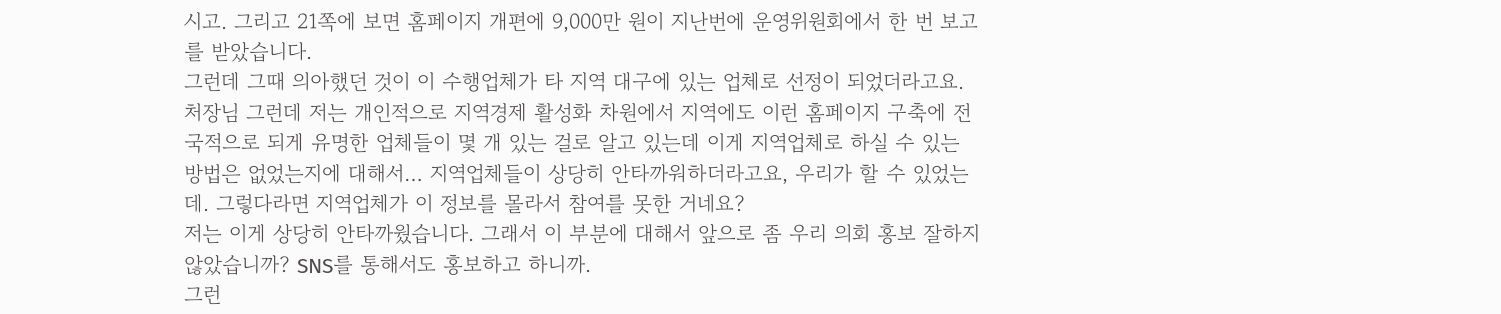시고. 그리고 21쪽에 보면 홈페이지 개편에 9,000만 원이 지난번에 운영위원회에서 한 번 보고를 받았습니다.
그런데 그때 의아했던 것이 이 수행업체가 타 지역 대구에 있는 업체로 선정이 되었더라고요. 처장님 그런데 저는 개인적으로 지역경제 활성화 차원에서 지역에도 이런 홈페이지 구축에 전국적으로 되게 유명한 업체들이 몇 개 있는 걸로 알고 있는데 이게 지역업체로 하실 수 있는 방법은 없었는지에 대해서… 지역업체들이 상당히 안타까워하더라고요, 우리가 할 수 있었는데. 그렇다라면 지역업체가 이 정보를 몰라서 참여를 못한 거네요?
저는 이게 상당히 안타까웠습니다. 그래서 이 부분에 대해서 앞으로 좀 우리 의회 홍보 잘하지 않았습니까? SNS를 통해서도 홍보하고 하니까.
그런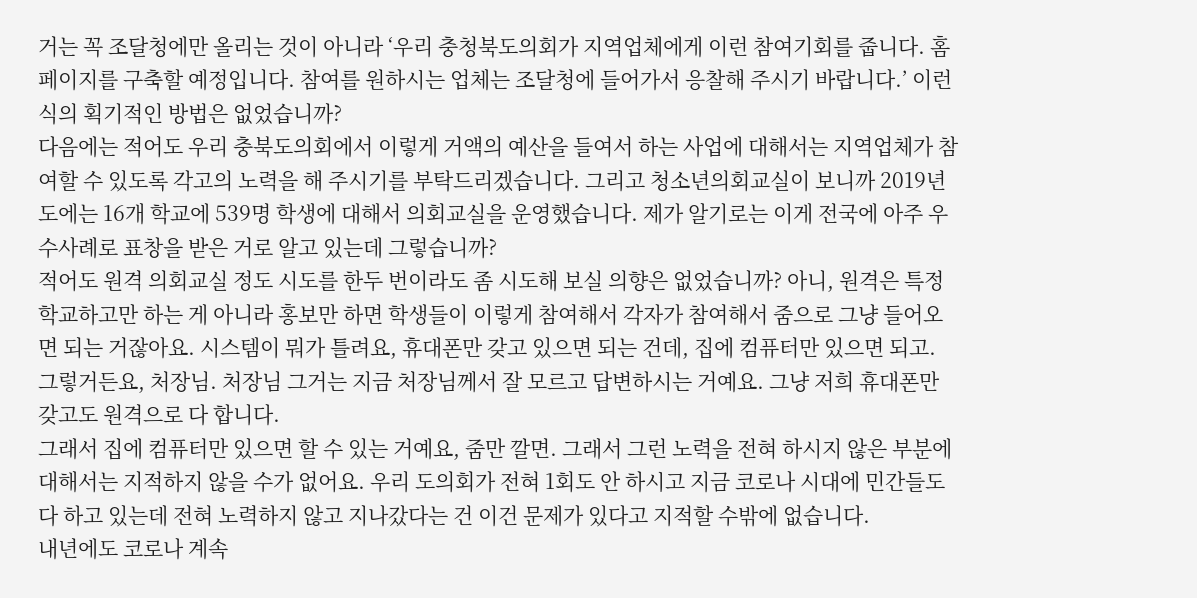거는 꼭 조달청에만 올리는 것이 아니라 ‘우리 충청북도의회가 지역업체에게 이런 참여기회를 줍니다. 홈페이지를 구축할 예정입니다. 참여를 원하시는 업체는 조달청에 들어가서 응찰해 주시기 바랍니다.’ 이런 식의 획기적인 방법은 없었습니까?
다음에는 적어도 우리 충북도의회에서 이렇게 거액의 예산을 들여서 하는 사업에 대해서는 지역업체가 참여할 수 있도록 각고의 노력을 해 주시기를 부탁드리겠습니다. 그리고 청소년의회교실이 보니까 2019년도에는 16개 학교에 539명 학생에 대해서 의회교실을 운영했습니다. 제가 알기로는 이게 전국에 아주 우수사례로 표창을 받은 거로 알고 있는데 그렇습니까?
적어도 원격 의회교실 정도 시도를 한두 번이라도 좀 시도해 보실 의향은 없었습니까? 아니, 원격은 특정 학교하고만 하는 게 아니라 홍보만 하면 학생들이 이렇게 참여해서 각자가 참여해서 줌으로 그냥 들어오면 되는 거잖아요. 시스템이 뭐가 틀려요, 휴대폰만 갖고 있으면 되는 건데, 집에 컴퓨터만 있으면 되고.
그렇거든요, 처장님. 처장님 그거는 지금 처장님께서 잘 모르고 답변하시는 거예요. 그냥 저희 휴대폰만 갖고도 원격으로 다 합니다.
그래서 집에 컴퓨터만 있으면 할 수 있는 거예요, 줌만 깔면. 그래서 그런 노력을 전혀 하시지 않은 부분에 대해서는 지적하지 않을 수가 없어요. 우리 도의회가 전혀 1회도 안 하시고 지금 코로나 시대에 민간들도 다 하고 있는데 전혀 노력하지 않고 지나갔다는 건 이건 문제가 있다고 지적할 수밖에 없습니다.
내년에도 코로나 계속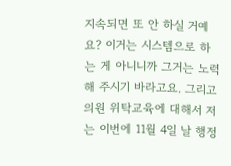지속되면 또 안 하실 거예요? 이거는 시스템으로 하는 게 아니니까 그거는 노력해 주시기 바라고요. 그리고 의원 위탁교육에 대해서 저는 이번에 11월 4일 날 행정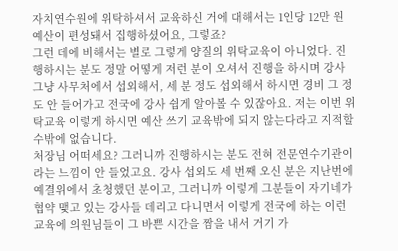자치연수원에 위탁하셔서 교육하신 거에 대해서는 1인당 12만 원 예산이 편성돼서 집행하셨어요, 그렇죠?
그런 데에 비해서는 별로 그렇게 양질의 위탁교육이 아니었다. 진행하시는 분도 정말 어떻게 저런 분이 오셔서 진행을 하시며 강사 그냥 사무처에서 섭외해서, 세 분 정도 섭외해서 하시면 경비 그 정도 안 들어가고 전국에 강사 쉽게 알아볼 수 있잖아요. 저는 이번 위탁교육 이렇게 하시면 예산 쓰기 교육밖에 되지 않는다라고 지적할 수밖에 없습니다.
처장님 어떠세요? 그러니까 진행하시는 분도 전혀 전문연수기관이라는 느낌이 안 들었고요. 강사 섭외도 세 번째 오신 분은 지난번에 예결위에서 초청했던 분이고, 그러니까 이렇게 그분들이 자기네가 협약 맺고 있는 강사들 데리고 다니면서 이렇게 전국에 하는 이런 교육에 의원님들이 그 바쁜 시간을 짬을 내서 거기 가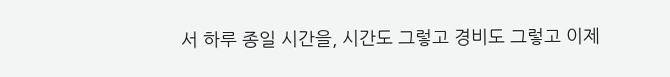서 하루 종일 시간을, 시간도 그렇고 경비도 그렇고 이제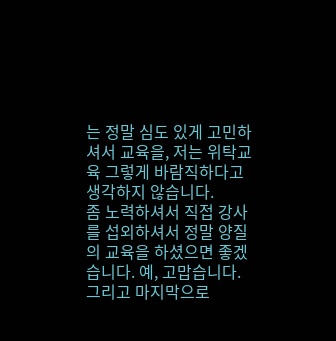는 정말 심도 있게 고민하셔서 교육을, 저는 위탁교육 그렇게 바람직하다고 생각하지 않습니다.
좀 노력하셔서 직접 강사를 섭외하셔서 정말 양질의 교육을 하셨으면 좋겠습니다. 예, 고맙습니다. 그리고 마지막으로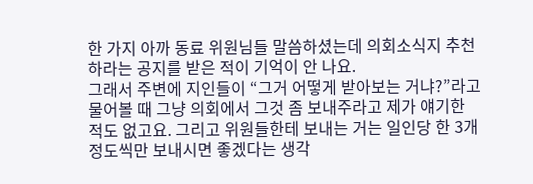한 가지 아까 동료 위원님들 말씀하셨는데 의회소식지 추천하라는 공지를 받은 적이 기억이 안 나요.
그래서 주변에 지인들이 “그거 어떻게 받아보는 거냐?”라고 물어볼 때 그냥 의회에서 그것 좀 보내주라고 제가 얘기한 적도 없고요. 그리고 위원들한테 보내는 거는 일인당 한 3개 정도씩만 보내시면 좋겠다는 생각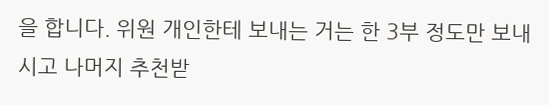을 합니다. 위원 개인한테 보내는 거는 한 3부 정도만 보내시고 나머지 추천받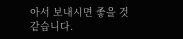아서 보내시면 좋을 것 같습니다.